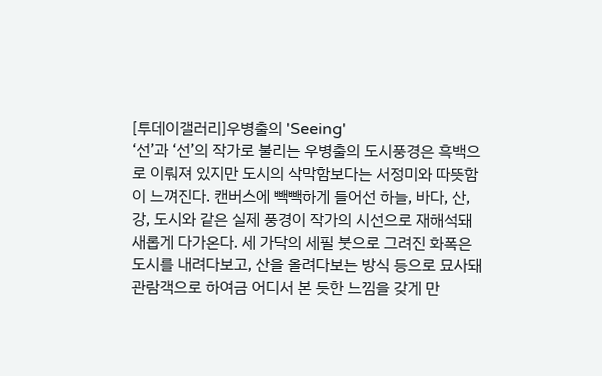[투데이갤러리]우병출의 'Seeing'
‘선’과 ‘선’의 작가로 불리는 우병출의 도시풍경은 흑백으로 이뤄져 있지만 도시의 삭막함보다는 서정미와 따뜻함이 느껴진다. 캔버스에 빽빽하게 들어선 하늘, 바다, 산, 강, 도시와 같은 실제 풍경이 작가의 시선으로 재해석돼 새롭게 다가온다. 세 가닥의 세필 붓으로 그려진 화폭은 도시를 내려다보고, 산을 올려다보는 방식 등으로 묘사돼 관람객으로 하여금 어디서 본 듯한 느낌을 갖게 만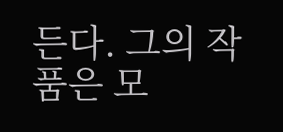든다. 그의 작품은 모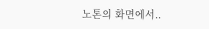노톤의 화면에서..